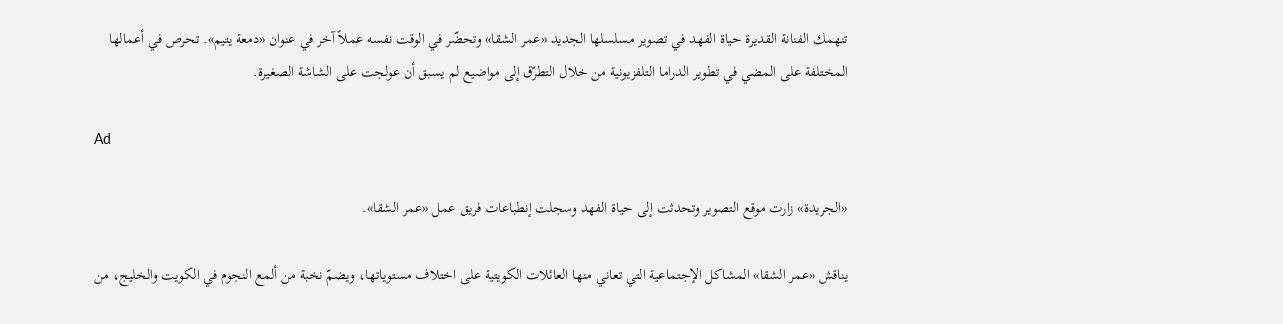تنهمك الفنانة القديرة حياة الفهد في تصوير مسلسلها الجديد «عمر الشقا» وتحضّر في الوقت نفسه عملاً آخر في عنوان «دمعة يتيم». تحرص في أعمالها المختلفة على المضي في تطوير الدراما التلفزيونية من خلال التطرّق إلى مواضيع لم يسبق أن عولجت على الشاشة الصغيرة.

Ad

«الجريدة» زارت موقع التصوير وتحدثت إلى حياة الفهد وسجلت إنطباعات فريق عمل «عمر الشقا».

يناقش «عمر الشقا» المشاكل الإجتماعية التي تعاني منها العائلات الكويتية على اختلاف مستوياتها، ويضمّ نخبة من ألمع النجوم في الكويت والخليج، من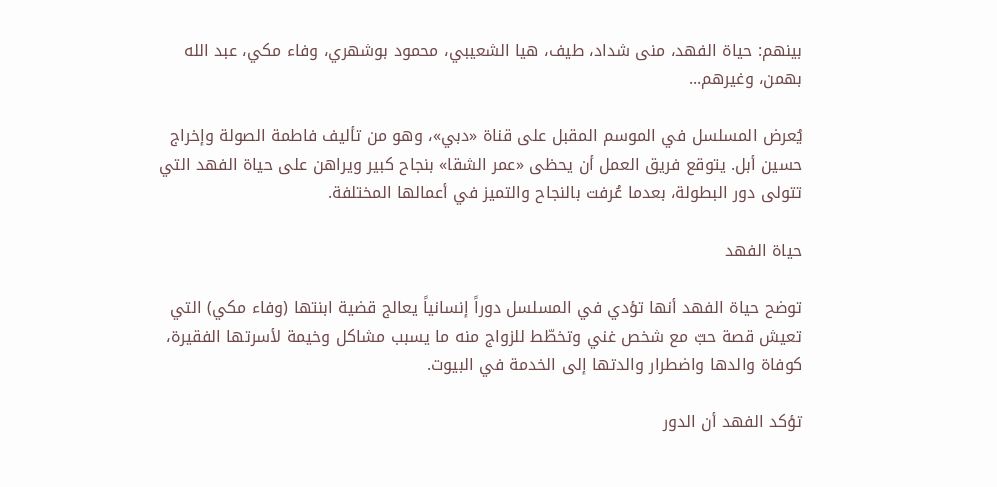بينهم: حياة الفهد، منى شداد، طيف، هيا الشعيبي، محمود بوشهري، وفاء مكي، عبد الله بهمن، وغيرهم...

يُعرض المسلسل في الموسم المقبل على قناة «دبي»، وهو من تأليف فاطمة الصولة وإخراج حسين أبل. يتوقع فريق العمل أن يحظى «عمر الشقا» بنجاح كبير ويراهن على حياة الفهد التي تتولى دور البطولة، بعدما عُرفت بالنجاح والتميز في أعمالها المختلفة.

حياة الفهد

توضح حياة الفهد أنها تؤدي في المسلسل دوراً إنسانياً يعالج قضية ابنتها (وفاء مكي) التي تعيش قصة حبّ مع شخص غني وتخطّط للزواج منه ما يسبب مشاكل وخيمة لأسرتها الفقيرة، كوفاة والدها واضطرار والدتها إلى الخدمة في البيوت.

تؤكد الفهد أن الدور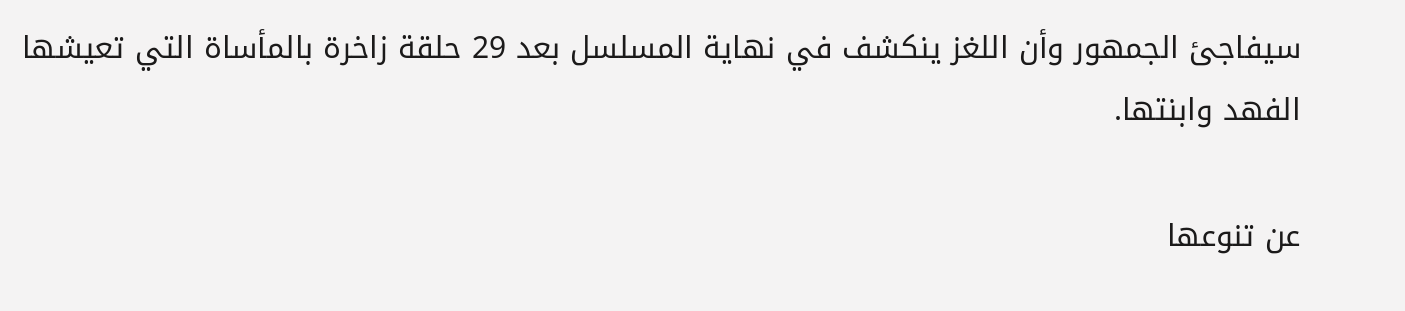سيفاجئ الجمهور وأن اللغز ينكشف في نهاية المسلسل بعد 29 حلقة زاخرة بالمأساة التي تعيشها الفهد وابنتها.

عن تنوعها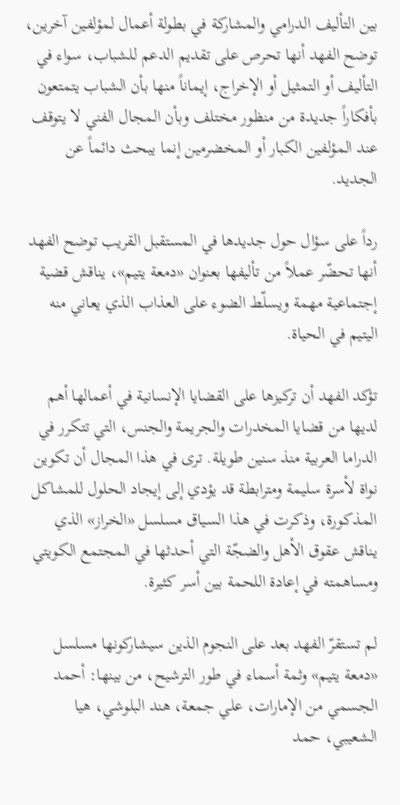بين التأليف الدرامي والمشاركة في بطولة أعمال لمؤلفين آخرين، توضح الفهد أنها تحرص على تقديم الدعم للشباب، سواء في التأليف أو التمثيل أو الإخراج، إيماناً منها بأن الشباب يتمتعون بأفكاراً جديدة من منظور مختلف وبأن المجال الفني لا يتوقف عند المؤلفين الكبار أو المخضرمين إنما يبحث دائماً عن الجديد.

رداً على سؤال حول جديدها في المستقبل القريب توضح الفهد أنها تحضّر عملاً من تأليفها بعنوان «دمعة يتيم»، يناقش قضية إجتماعية مهمة ويسلّط الضوء على العذاب الذي يعاني منه اليتيم في الحياة.

تؤكد الفهد أن تركيزها على القضايا الإنسانية في أعمالها أهم لديها من قضايا المخدرات والجريمة والجنس، التي تتكرر في الدراما العربية منذ سنين طويلة. ترى في هذا المجال أن تكوين نواة لأسرة سليمة ومترابطة قد يؤدي إلى إيجاد الحلول للمشاكل المذكورة، وذكرت في هذا السياق مسلسل «الخراز» الذي يناقش عقوق الأهل والضجّة التي أحدثها في المجتمع الكويتي ومساهمته في إعادة اللحمة بين أسر كثيرة.

لم تستقرّ الفهد بعد على النجوم الذين سيشاركونها مسلسل «دمعة يتيم» وثمة أسماء في طور الترشيح، من بينها: أحمد الجسمي من الإمارات، علي جمعة، هند البلوشي، هيا الشعيبي، حمد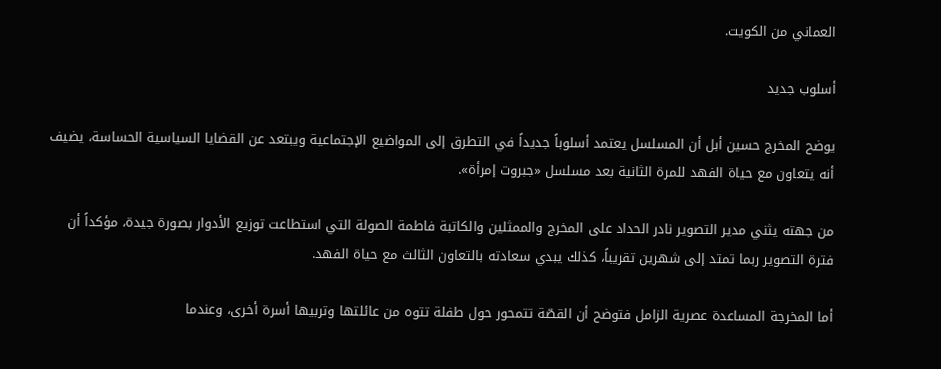العماني من الكويت.

أسلوب جديد

يوضح المخرج حسين أبل أن المسلسل يعتمد أسلوباً جديداً في التطرق إلى المواضيع الإجتماعية ويبتعد عن القضايا السياسية الحساسة، يضيف أنه يتعاون مع حياة الفهد للمرة الثانية بعد مسلسل «جبروت إمرأة».

من جهته يثني مدير التصوير نادر الحداد على المخرج والممثلين والكاتبة فاطمة الصولة التي استطاعت توزيع الأدوار بصورة جيدة، مؤكداً أن فترة التصوير ربما تمتد إلى شهرين تقريباً، كذلك يبدي سعادته بالتعاون الثالث مع حياة الفهد.

أما المخرجة المساعدة عصرية الزامل فتوضح أن القصّة تتمحور حول طفلة تتوه من عائلتها وتربيها أسرة أخرى، وعندما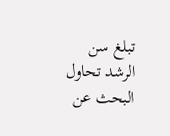تبلغ سن الرشد تحاول البحث عن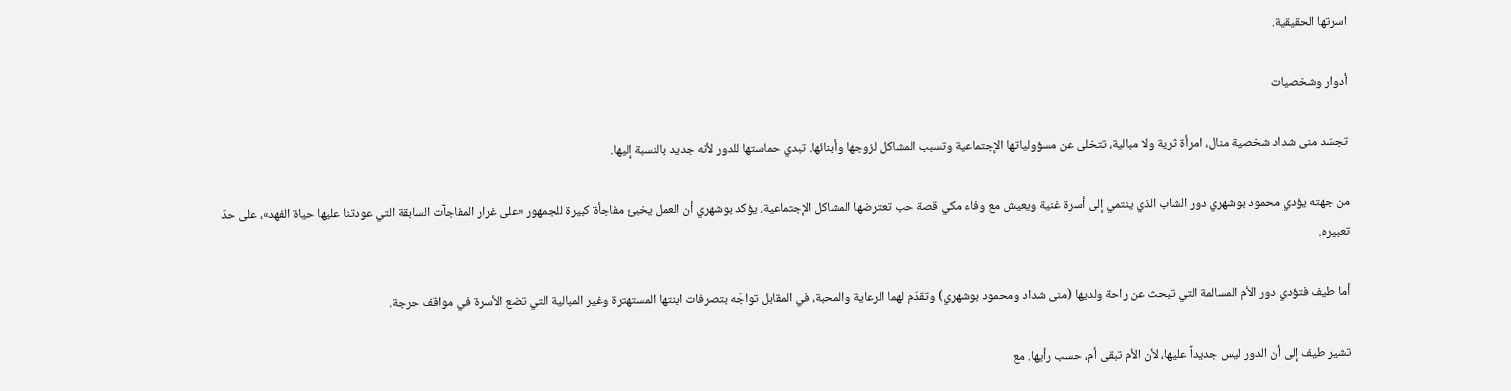اسرتها الحقيقية.

أدوار وشخصيات

تجسّد منى شداد شخصية منال، امرأة ثرية ولا مبالية، تتخلى عن مسؤولياتها الإجتماعية وتسبب المشاكل لزوجها وأبنائها. تبدي حماستها للدور لأنه جديد بالنسبة إليها.

من جهته يؤدي محمود بوشهري دور الشاب الذي ينتمي إلى أسرة غنية ويعيش مع وفاء مكي قصة حب تعترضها المشاكل الإجتماعية. يؤكد بوشهري أن العمل يخبئ مفاجأة كبيرة للجمهور «على غرار المفاجآت السابقة التي عودتنا عليها حياة الفهد»، على حدّ تعبيره.

أما طيف فتؤدي دور الأم المسالمة التي تبحث عن راحة ولديها (منى شداد ومحمود بوشهري) وتقدّم لهما الرعاية والمحبة، في المقابل تواجَه بتصرفات ابنتها المستهترة وغير المبالية التي تضع الأسرة في مواقف حرجة.

تشير طيف إلى أن الدور ليس جديداً عليها، لأن الأم تبقى أم، حسب رأيها. مع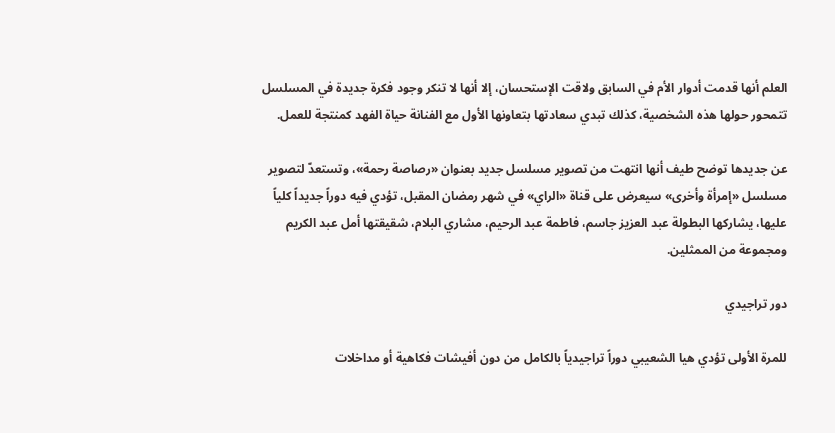العلم أنها قدمت أدوار الأم في السابق ولاقت الإستحسان، إلا أنها لا تنكر وجود فكرة جديدة في المسلسل تتمحور حولها هذه الشخصية، كذلك تبدي سعادتها بتعاونها الأول مع الفنانة حياة الفهد كمنتجة للعمل.

عن جديدها توضح طيف أنها انتهت من تصوير مسلسل جديد بعنوان «رصاصة رحمة»، وتستعدّ لتصوير مسلسل «إمرأة وأخرى» سيعرض على قناة «الراي» في شهر رمضان المقبل، تؤدي فيه دوراً جديداً كلياً عليها، يشاركها البطولة عبد العزيز جاسم، فاطمة عبد الرحيم، مشاري البلام، شقيقتها أمل عبد الكريم ومجموعة من الممثلين.

دور تراجيدي

للمرة الأولى تؤدي هيا الشعيبي دوراً تراجيدياً بالكامل من دون أفيشات فكاهية أو مداخلات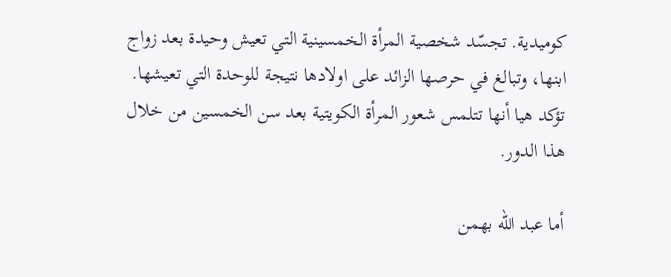كوميدية. تجسّد شخصية المرأة الخمسينية التي تعيش وحيدة بعد زواج ابنها، وتبالغ في حرصها الزائد على اولادها نتيجة للوحدة التي تعيشها. تؤكد هيا أنها تتلمس شعور المرأة الكويتية بعد سن الخمسين من خلال هذا الدور.

أما عبد الله بهمن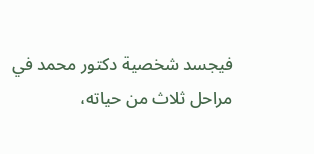فيجسد شخصية دكتور محمد في مراحل ثلاث من حياته،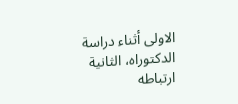الاولى أثناء دراسة الدكتوراه، الثانية ارتباطه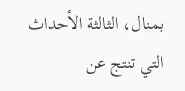بمنال، الثالثة الأحداث التي تنتج عن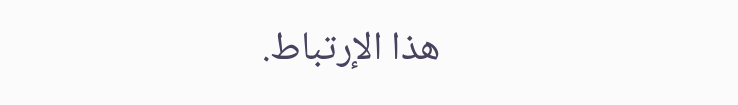هذا الإرتباط.